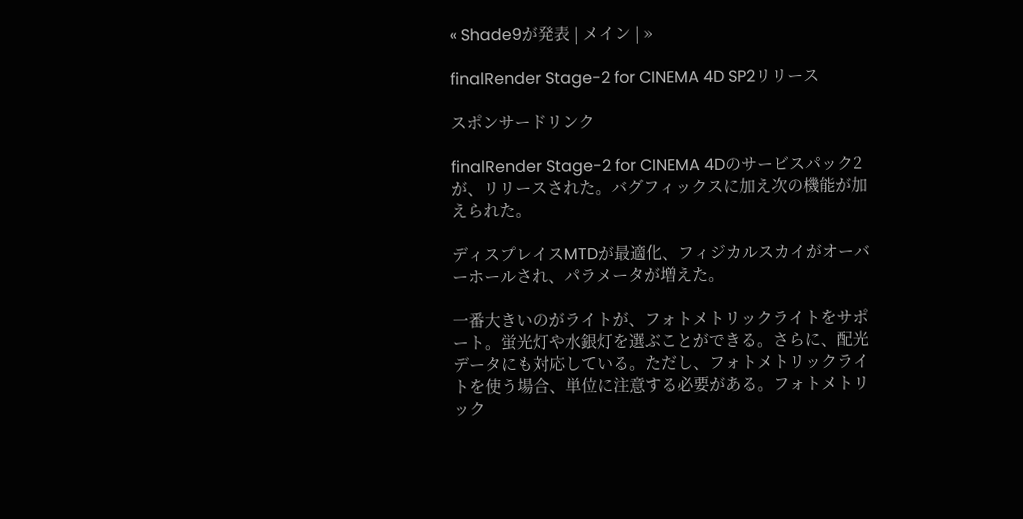« Shade9が発表 | メイン | »

finalRender Stage-2 for CINEMA 4D SP2リリース

スポンサードリンク

finalRender Stage-2 for CINEMA 4Dのサービスパック2が、リリースされた。バグフィックスに加え次の機能が加えられた。

ディスプレイスMTDが最適化、フィジカルスカイがオーバーホールされ、パラメータが増えた。

一番大きいのがライトが、フォトメトリックライトをサポート。蛍光灯や水銀灯を選ぶことができる。さらに、配光データにも対応している。ただし、フォトメトリックライトを使う場合、単位に注意する必要がある。フォトメトリック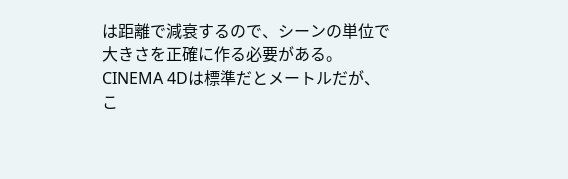は距離で減衰するので、シーンの単位で大きさを正確に作る必要がある。
CINEMA 4Dは標準だとメートルだが、こ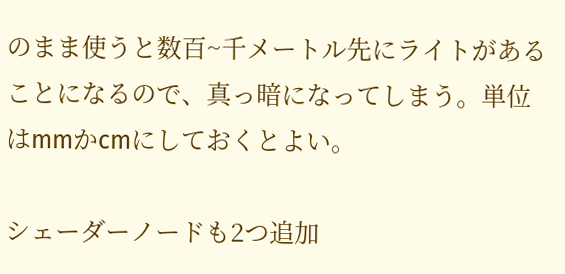のまま使うと数百~千メートル先にライトがあることになるので、真っ暗になってしまう。単位はmmかcmにしておくとよい。

シェーダーノードも2つ追加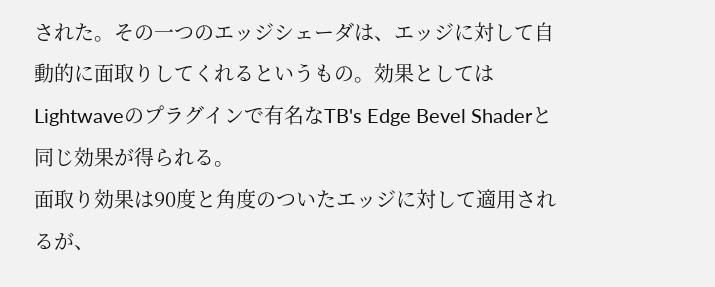された。その一つのエッジシェーダは、エッジに対して自動的に面取りしてくれるというもの。効果としてはLightwaveのプラグインで有名なTB's Edge Bevel Shaderと同じ効果が得られる。
面取り効果は90度と角度のついたエッジに対して適用されるが、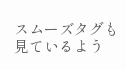スムーズタグも見ているよう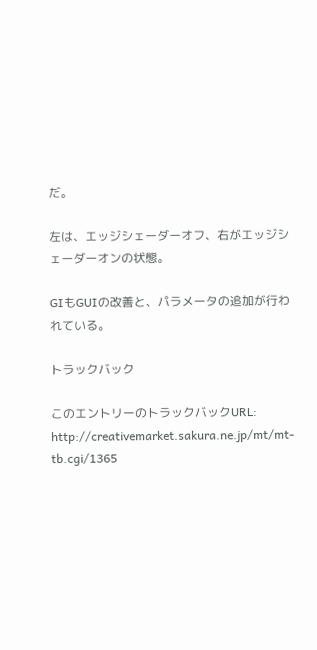だ。

左は、エッジシェーダーオフ、右がエッジシェーダーオンの状態。

GIもGUIの改善と、パラメータの追加が行われている。

トラックバック

このエントリーのトラックバックURL:
http://creativemarket.sakura.ne.jp/mt/mt-tb.cgi/1365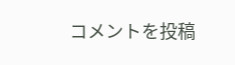コメントを投稿